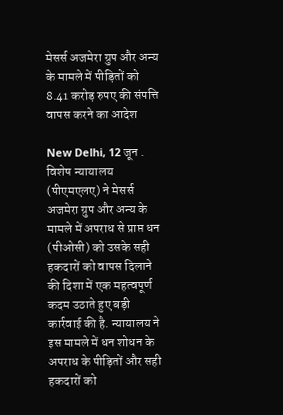मेसर्स अजमेरा ग्रुप और अन्य के मामले में पीड़ितों को 8.41 करोड़ रुपए की संपत्ति वापस करने का आदेश

New Delhi, 12 जून . विशेष न्यायालय (पीएमएलए) ने मेसर्स अजमेरा ग्रुप और अन्य के मामले में अपराध से प्राप्त धन (पीओसी) को उसके सही हकदारों को वापस दिलाने की दिशा में एक महत्वपूर्ण कदम उठाते हुए बड़ी कार्रवाई की है. न्यायालय ने इस मामले में धन शोधन के अपराध के पीड़ितों और सही हकदारों को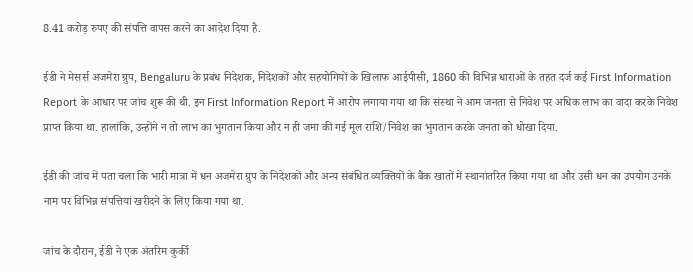8.41 करोड़ रुपए की संपत्ति वापस करने का आदेश दिया है.

ईडी ने मेसर्स अजमेरा ग्रुप, Bengaluru के प्रबंध निदेशक, निदेशकों और सहयोगियों के खिलाफ आईपीसी, 1860 की विभिन्न धाराओं के तहत दर्ज कई First Information Report के आधार पर जांच शुरू की थी. इन First Information Report में आरोप लगाया गया था कि संस्था ने आम जनता से निवेश पर अधिक लाभ का वादा करके निवेश प्राप्त किया था. हालांकि, उन्होंने न तो लाभ का भुगतान किया और न ही जमा की गई मूल राशि/निवेश का भुगतान करके जनता को धोखा दिया.

ईडी की जांच में पता चला कि भारी मात्रा में धन अजमेरा ग्रुप के निदेशकों और अन्य संबंधित व्यक्तियों के बैंक खातों में स्थानांतरित किया गया था और उसी धन का उपयोग उनके नाम पर विभिन्न संपत्तियां खरीदने के लिए किया गया था.

जांच के दौरान, ईडी ने एक अंतरिम कुर्की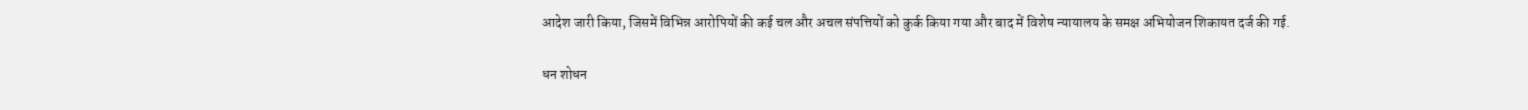आदेश जारी किया, जिसमें विभिन्न आरोपियों की कई चल और अचल संपत्तियों को कुर्क किया गया और बाद में विशेष न्यायालय के समक्ष अभियोजन शिकायत दर्ज की गई.

धन शोधन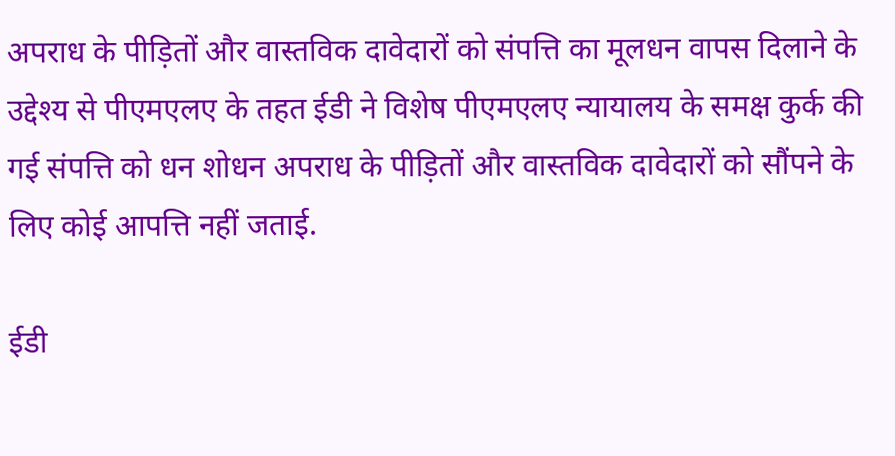अपराध के पीड़ितों और वास्तविक दावेदारों को संपत्ति का मूलधन वापस दिलाने के उद्देश्य से पीएमएलए के तहत ईडी ने विशेष पीएमएलए न्यायालय के समक्ष कुर्क की गई संपत्ति को धन शोधन अपराध के पीड़ितों और वास्तविक दावेदारों को सौंपने के लिए कोई आपत्ति नहीं जताई.

ईडी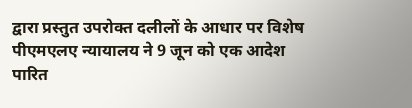द्वारा प्रस्तुत उपरोक्त दलीलों के आधार पर विशेष पीएमएलए न्यायालय ने 9 जून को एक आदेश पारित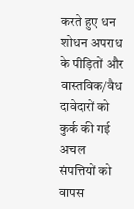करते हुए धन शोधन अपराध के पीड़ितों और वास्तविक/वैध दावेदारों को कुर्क की गई अचल संपत्तियों को वापस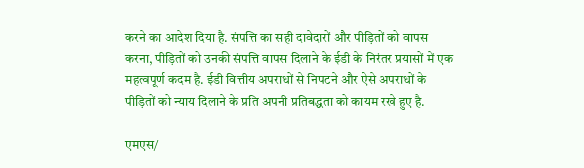करने का आदेश दिया है. संपत्ति का सही दावेदारों और पीड़ितों को वापस करना, पीड़ितों को उनकी संपत्ति वापस दिलाने के ईडी के निरंतर प्रयासों में एक महत्वपूर्ण कदम है. ईडी वित्तीय अपराधों से निपटने और ऐसे अपराधों के पीड़ितों को न्याय दिलाने के प्रति अपनी प्रतिबद्धता को कायम रखे हुए है.

एमएस/